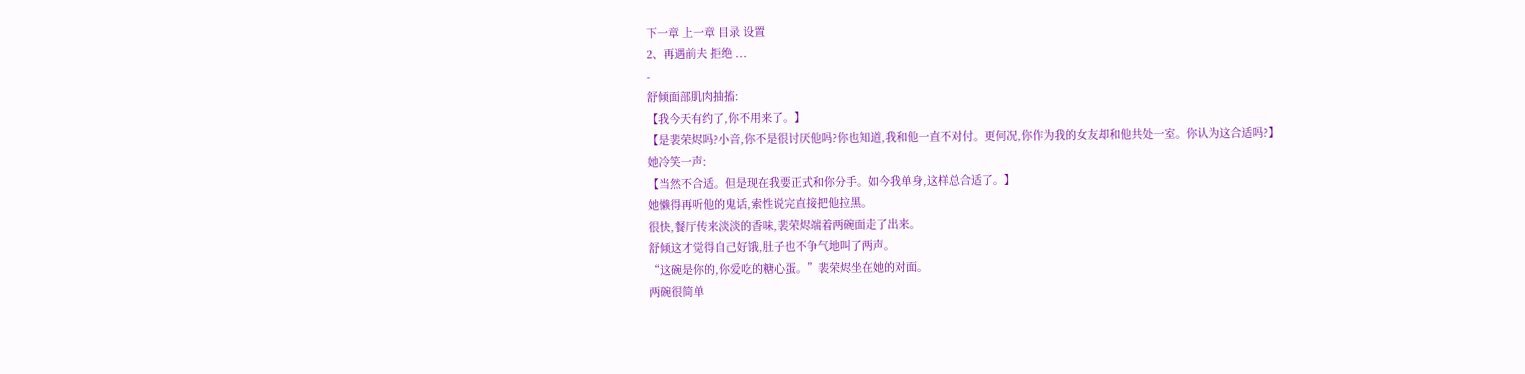下一章 上一章 目录 设置
2、再遇前夫 拒绝 ...
-
舒倾面部肌肉抽搐:
【我今天有约了,你不用来了。】
【是裴荣烬吗?小音,你不是很讨厌他吗?你也知道,我和他一直不对付。更何况,你作为我的女友却和他共处一室。你认为这合适吗?】
她冷笑一声:
【当然不合适。但是现在我要正式和你分手。如今我单身,这样总合适了。】
她懒得再听他的鬼话,索性说完直接把他拉黑。
很快,餐厅传来淡淡的香味,裴荣烬端着两碗面走了出来。
舒倾这才觉得自己好饿,肚子也不争气地叫了两声。
“这碗是你的,你爱吃的糖心蛋。”裴荣烬坐在她的对面。
两碗很简单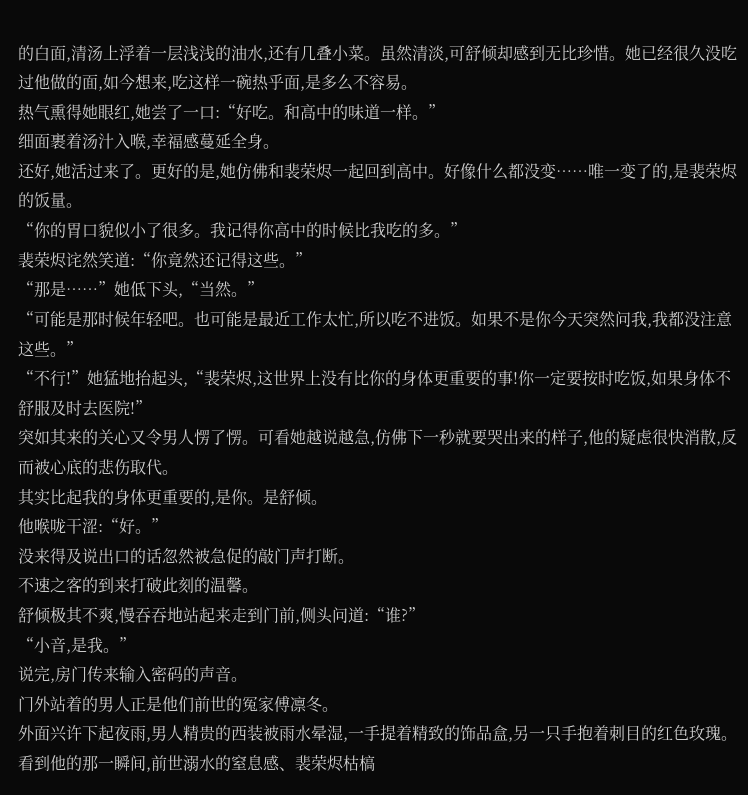的白面,清汤上浮着一层浅浅的油水,还有几叠小菜。虽然清淡,可舒倾却感到无比珍惜。她已经很久没吃过他做的面,如今想来,吃这样一碗热乎面,是多么不容易。
热气熏得她眼红,她尝了一口:“好吃。和高中的味道一样。”
细面裹着汤汁入喉,幸福感蔓延全身。
还好,她活过来了。更好的是,她仿佛和裴荣烬一起回到高中。好像什么都没变……唯一变了的,是裴荣烬的饭量。
“你的胃口貌似小了很多。我记得你高中的时候比我吃的多。”
裴荣烬诧然笑道:“你竟然还记得这些。”
“那是……”她低下头,“当然。”
“可能是那时候年轻吧。也可能是最近工作太忙,所以吃不进饭。如果不是你今天突然问我,我都没注意这些。”
“不行!”她猛地抬起头,“裴荣烬,这世界上没有比你的身体更重要的事!你一定要按时吃饭,如果身体不舒服及时去医院!”
突如其来的关心又令男人愣了愣。可看她越说越急,仿佛下一秒就要哭出来的样子,他的疑虑很快消散,反而被心底的悲伤取代。
其实比起我的身体更重要的,是你。是舒倾。
他喉咙干涩:“好。”
没来得及说出口的话忽然被急促的敲门声打断。
不速之客的到来打破此刻的温馨。
舒倾极其不爽,慢吞吞地站起来走到门前,侧头问道:“谁?”
“小音,是我。”
说完,房门传来输入密码的声音。
门外站着的男人正是他们前世的冤家傅凛冬。
外面兴许下起夜雨,男人精贵的西装被雨水晕湿,一手提着精致的饰品盒,另一只手抱着刺目的红色玫瑰。
看到他的那一瞬间,前世溺水的窒息感、裴荣烬枯槁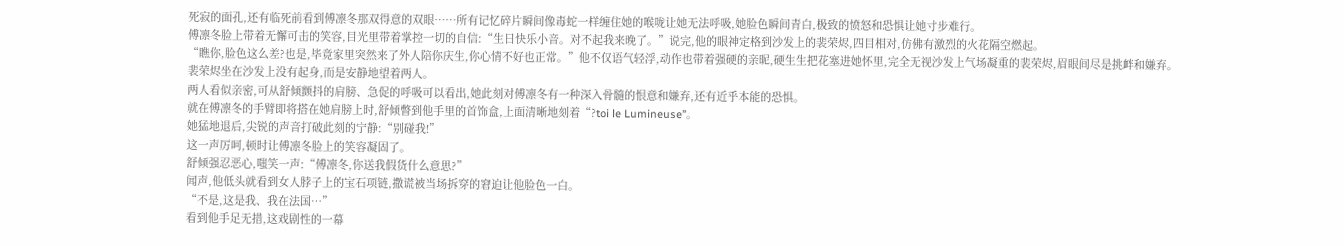死寂的面孔,还有临死前看到傅凛冬那双得意的双眼……所有记忆碎片瞬间像毒蛇一样缠住她的喉咙让她无法呼吸,她脸色瞬间青白,极致的愤怒和恐惧让她寸步难行。
傅凛冬脸上带着无懈可击的笑容,目光里带着掌控一切的自信:“生日快乐小音。对不起我来晚了。”说完,他的眼神定格到沙发上的裴荣烬,四目相对,仿佛有激烈的火花隔空燃起。
“瞧你,脸色这么差?也是,毕竟家里突然来了外人陪你庆生,你心情不好也正常。”他不仅语气轻浮,动作也带着强硬的亲昵,硬生生把花塞进她怀里,完全无视沙发上气场凝重的裴荣烬,眉眼间尽是挑衅和嫌弃。
裴荣烬坐在沙发上没有起身,而是安静地望着两人。
两人看似亲密,可从舒倾颤抖的肩膀、急促的呼吸可以看出,她此刻对傅凛冬有一种深入骨髓的恨意和嫌弃,还有近乎本能的恐惧。
就在傅凛冬的手臂即将搭在她肩膀上时,舒倾瞥到他手里的首饰盒,上面清晰地刻着“?toi le Lumineuse”。
她猛地退后,尖锐的声音打破此刻的宁静:“别碰我!”
这一声厉呵,顿时让傅凛冬脸上的笑容凝固了。
舒倾强忍恶心,嗤笑一声:“傅凛冬,你送我假货什么意思?”
闻声,他低头就看到女人脖子上的宝石项链,撒谎被当场拆穿的窘迫让他脸色一白。
“不是,这是我、我在法国…”
看到他手足无措,这戏剧性的一幕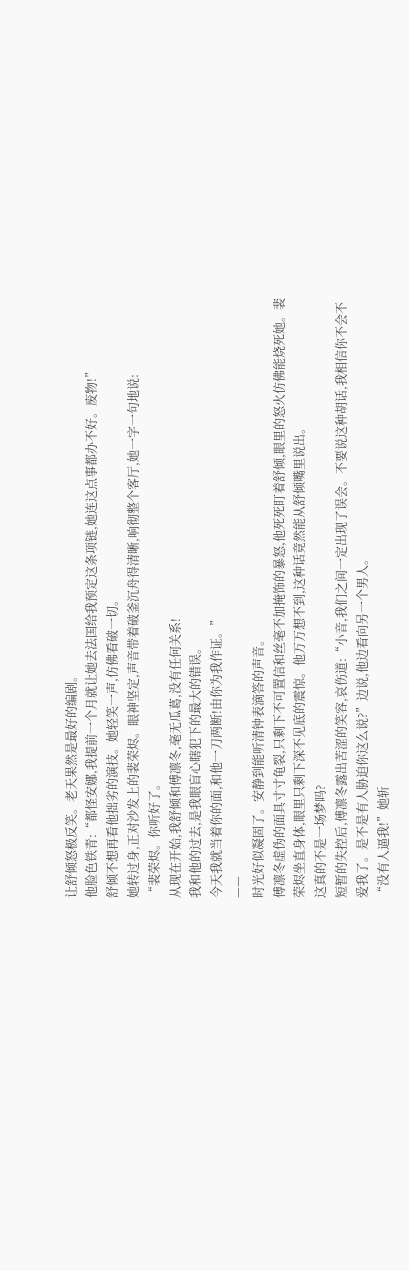让舒倾怒极反笑。老天果然是最好的编剧。
他脸色铁青:“都怪安娜,我提前一个月就让她去法国给我预定这条项链,她连这点事都办不好。废物!”
舒倾不想再看他拙劣的演技。她轻笑一声,仿佛看破一切。
她转过身,正对沙发上的裴荣烬。眼神坚定,声音带着破釜沉舟得清晰,响彻整个客厅,她一字一句地说:
“裴荣烬。你听好了。
从现在开始,我舒倾和傅凛冬,毫无瓜葛,没有任何关系!
我和他的过去,是我眼盲心瞎犯下的最大的错误。
今天我就当着你的面,和他一刀两断!由你为我作证。”
——
时光好似凝固了。安静到能听清钟表滴答的声音。
傅凛冬虚伪的面具寸寸龟裂,只剩下不可置信和丝毫不加掩饰的暴怒,他死死盯着舒倾,眼里的怒火仿佛能烧死她。裴荣烬坐直身体,眼里只剩下深不见底的震惊。他万万想不到,这种话竟然能从舒倾嘴里说出。
这真的不是一场梦吗?
短暂的失控后,傅凛冬露出苦涩的笑容,哀伤道:“小音,我们之间一定出现了误会。不要说这种胡话,我相信你不会不爱我了。是不是有人胁迫你这么说?”边说,他边看向另一个男人。
“没有人逼我!”她斩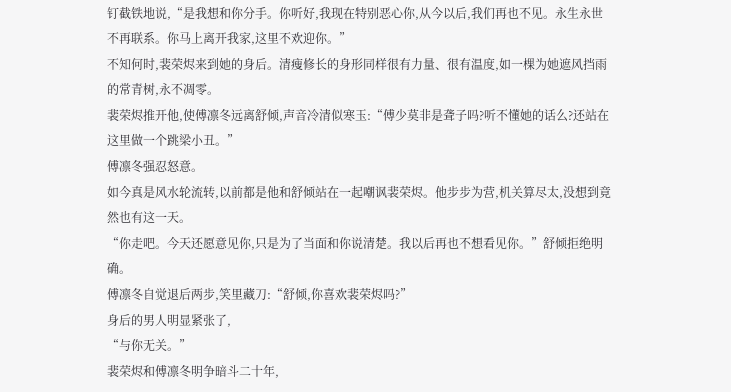钉截铁地说,“是我想和你分手。你听好,我现在特别恶心你,从今以后,我们再也不见。永生永世不再联系。你马上离开我家,这里不欢迎你。”
不知何时,裴荣烬来到她的身后。清瘦修长的身形同样很有力量、很有温度,如一棵为她遮风挡雨的常青树,永不凋零。
裴荣烬推开他,使傅凛冬远离舒倾,声音冷清似寒玉:“傅少莫非是聋子吗?听不懂她的话么?还站在这里做一个跳梁小丑。”
傅凛冬强忍怒意。
如今真是风水轮流转,以前都是他和舒倾站在一起嘲讽裴荣烬。他步步为营,机关算尽太,没想到竟然也有这一天。
“你走吧。今天还愿意见你,只是为了当面和你说清楚。我以后再也不想看见你。”舒倾拒绝明确。
傅凛冬自觉退后两步,笑里藏刀:“舒倾,你喜欢裴荣烬吗?”
身后的男人明显紧张了,
“与你无关。”
裴荣烬和傅凛冬明争暗斗二十年,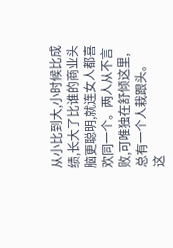从小比到大,小时候比成绩,长大了比谁的商业头脑更聪明,就连女人都喜欢同一个。两人从不言败,可唯独在舒倾这里,总有一个人栽跟头。
这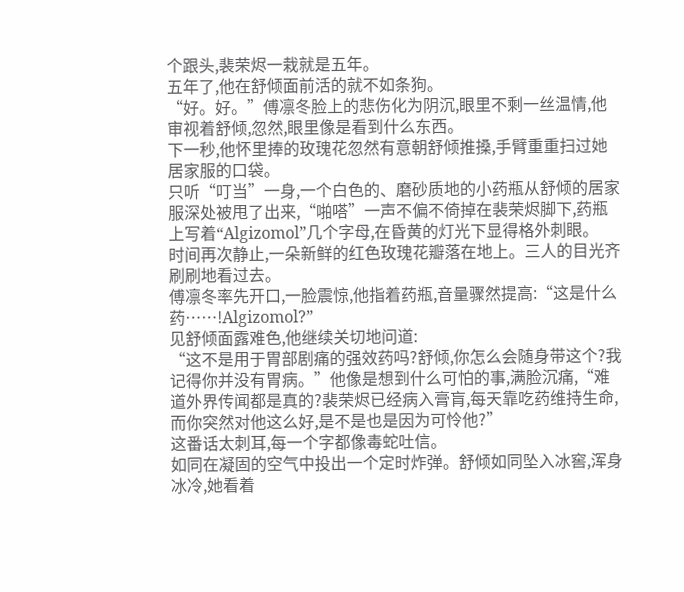个跟头,裴荣烬一栽就是五年。
五年了,他在舒倾面前活的就不如条狗。
“好。好。”傅凛冬脸上的悲伤化为阴沉,眼里不剩一丝温情,他审视着舒倾,忽然,眼里像是看到什么东西。
下一秒,他怀里捧的玫瑰花忽然有意朝舒倾推搡,手臂重重扫过她居家服的口袋。
只听“叮当”一身,一个白色的、磨砂质地的小药瓶从舒倾的居家服深处被甩了出来,“啪嗒”一声不偏不倚掉在裴荣烬脚下,药瓶上写着“Algizomol”几个字母,在昏黄的灯光下显得格外刺眼。
时间再次静止,一朵新鲜的红色玫瑰花瓣落在地上。三人的目光齐刷刷地看过去。
傅凛冬率先开口,一脸震惊,他指着药瓶,音量骤然提高:“这是什么药……!Algizomol?”
见舒倾面露难色,他继续关切地问道:
“这不是用于胃部剧痛的强效药吗?舒倾,你怎么会随身带这个?我记得你并没有胃病。”他像是想到什么可怕的事,满脸沉痛,“难道外界传闻都是真的?裴荣烬已经病入膏肓,每天靠吃药维持生命,而你突然对他这么好,是不是也是因为可怜他?”
这番话太刺耳,每一个字都像毒蛇吐信。
如同在凝固的空气中投出一个定时炸弹。舒倾如同坠入冰窖,浑身冰冷,她看着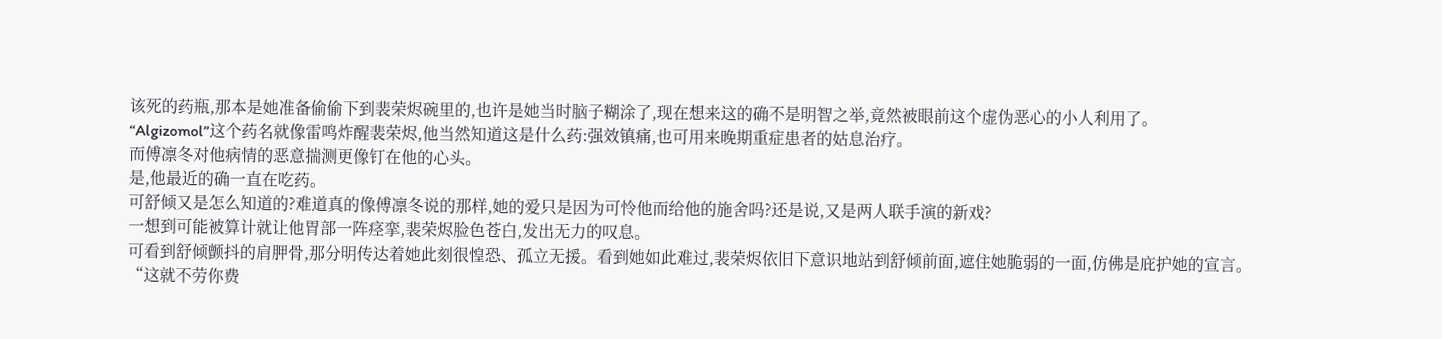该死的药瓶,那本是她准备偷偷下到裴荣烬碗里的,也许是她当时脑子糊涂了,现在想来这的确不是明智之举,竟然被眼前这个虚伪恶心的小人利用了。
“Algizomol”这个药名就像雷鸣炸醒裴荣烬,他当然知道这是什么药:强效镇痛,也可用来晚期重症患者的姑息治疗。
而傅凛冬对他病情的恶意揣测更像钉在他的心头。
是,他最近的确一直在吃药。
可舒倾又是怎么知道的?难道真的像傅凛冬说的那样,她的爱只是因为可怜他而给他的施舍吗?还是说,又是两人联手演的新戏?
一想到可能被算计就让他胃部一阵痉挛,裴荣烬脸色苍白,发出无力的叹息。
可看到舒倾颤抖的肩胛骨,那分明传达着她此刻很惶恐、孤立无援。看到她如此难过,裴荣烬依旧下意识地站到舒倾前面,遮住她脆弱的一面,仿佛是庇护她的宣言。
“这就不劳你费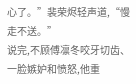心了。”裴荣烬轻声道,“慢走不送。”
说完,不顾傅凛冬咬牙切齿、一脸嫉妒和愤怒,他重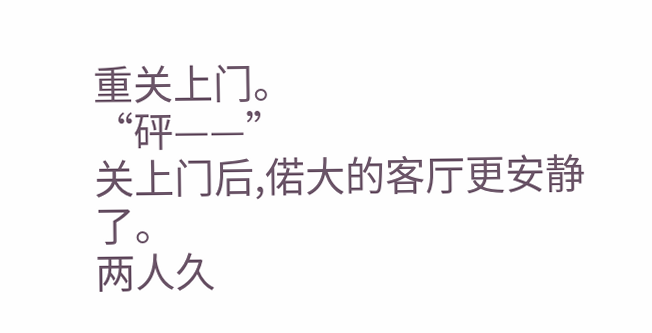重关上门。
“砰——”
关上门后,偌大的客厅更安静了。
两人久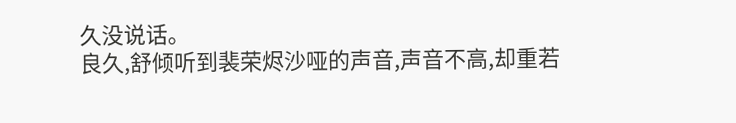久没说话。
良久,舒倾听到裴荣烬沙哑的声音,声音不高,却重若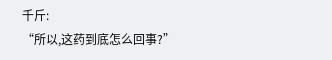千斤:
“所以,这药到底怎么回事?”